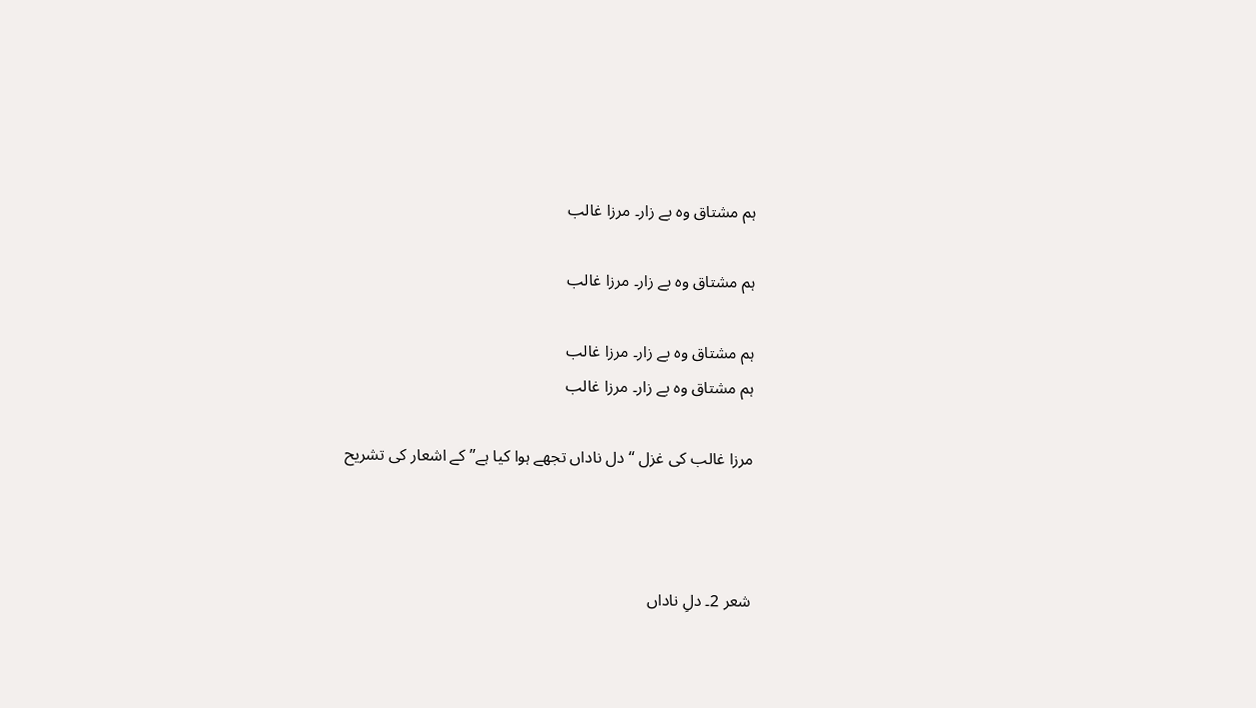ہم مشتاق وہ بے زار۔ مرزا غالب

ہم مشتاق وہ بے زار۔ مرزا غالب

ہم مشتاق وہ بے زار۔ مرزا غالب
ہم مشتاق وہ بے زار۔ مرزا غالب

مرزا غالب کی غزل “دل ناداں تجھے ہوا کیا ہے” کے اشعار کی تشریح



شعر 2۔ دلِ ناداں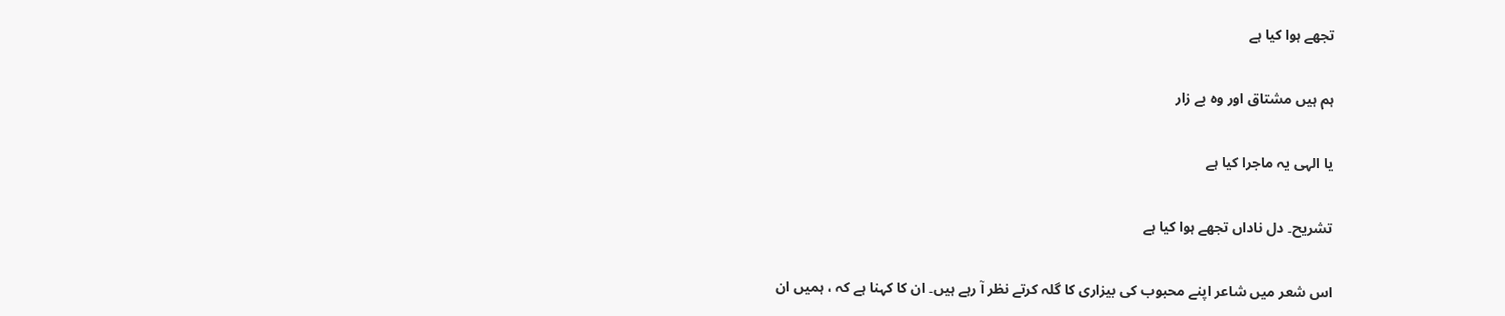تجھے ہوا کیا ہے

ہم ہیں مشتاق اور وہ بے زار

یا الہی یہ ماجرا کیا ہے

تشریح۔ دل ناداں تجھے ہوا کیا ہے

اس شعر میں شاعر اپنے محبوب کی بیزاری کا گلہ کرتے نظر آ رہے ہیں۔ ان کا کہنا ہے کہ ، ہمیں ان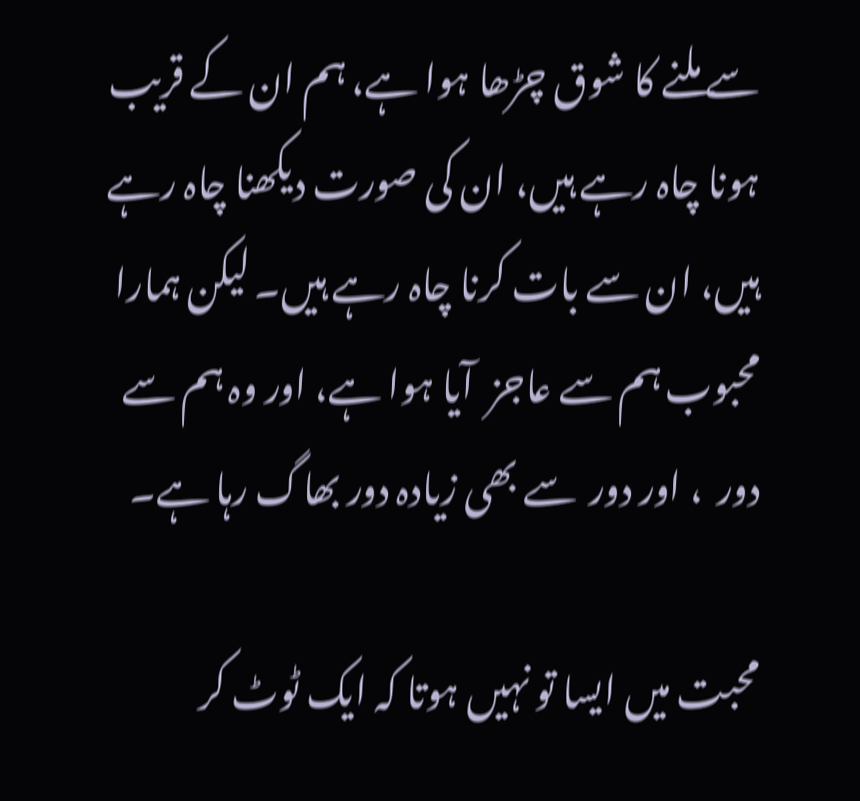سے ملنے کا شوق چڑھا ہوا ہے، ہم ان کے قریب ہونا چاہ رہے ہیں، ان کی صورت دیکھنا چاہ رہے ہیں، ان سے بات کرنا چاہ رہے ہیں۔ لیکن ہمارا محبوب ہم سے عاجز  آیا ہوا ہے، اور وہ ہم سے دور  ، اور دور  سے بھی زیادہ دور بھاگ رہا ہے۔

محبت میں ایسا تو نہیں ہوتا کہ ایک ٹوٹ کر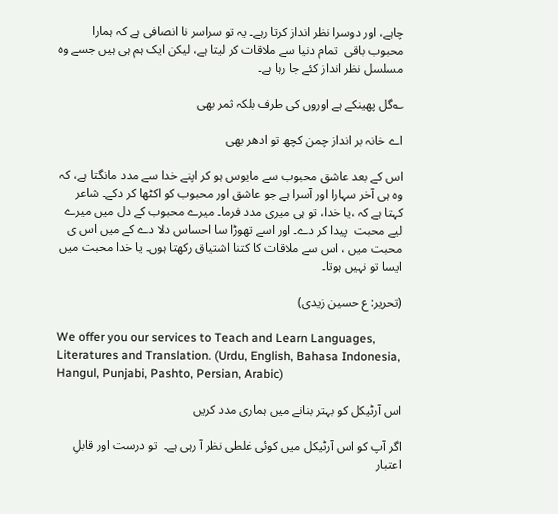چاہے، اور دوسرا نظر انداز کرتا رہے۔ یہ تو سراسر نا انصافی ہے کہ ہمارا محبوب باقی  تمام دنیا سے ملاقات کر لیتا ہے، لیکن ایک ہم ہی ہیں جسے وہ  مسلسل نظر انداز کئے جا رہا ہے۔

؎گل پھینکے ہے اوروں کی طرف بلکہ ثمر بھی

اے خانہ بر انداز چمن کچھ تو ادھر بھی

اس کے بعد عاشق محبوب سے مایوس ہو کر اپنے خدا سے مدد مانگتا ہے، کہ وہ ہی آخر سہارا اور آسرا ہے جو عاشق اور محبوب کو اکٹھا کر دکے۔ شاعر کہتا ہے کہ ،یا خدا، تو ہی میری مدد فرما۔ میرے محبوب کے دل میں میرے لیے محبت  پیدا کر دے۔ اور اسے تھوڑا سا احساس دلا دے کے میں اس ی محبت میں ، اس سے ملاقات کا کتنا اشتیاق رکھتا ہوں۔ یا خدا محبت میں ایسا تو نہیں ہوتا۔

(تحریر: ع حسین زیدی)

We offer you our services to Teach and Learn Languages, Literatures and Translation. (Urdu, English, Bahasa Indonesia, Hangul, Punjabi, Pashto, Persian, Arabic)

اس آرٹیکل کو بہتر بنانے میں ہماری مدد کریں

اگر آپ کو اس آرٹیکل میں کوئی غلطی نظر آ رہی ہے۔  تو درست اور قابلِ اعتبار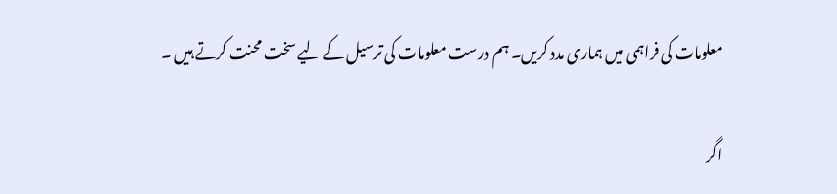معلومات کی فراہمی میں ہماری مدد کریں۔ ہم درست معلومات کی ترسیل کے لیے سخت محنت کرتے ہیں ۔

اگر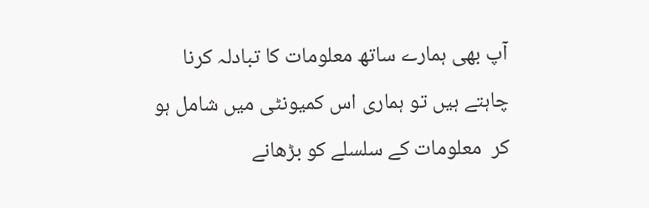آپ بھی ہمارے ساتھ معلومات کا تبادلہ کرنا چاہتے ہیں تو ہماری اس کمیونٹی میں شامل ہو کر  معلومات کے سلسلے کو بڑھانے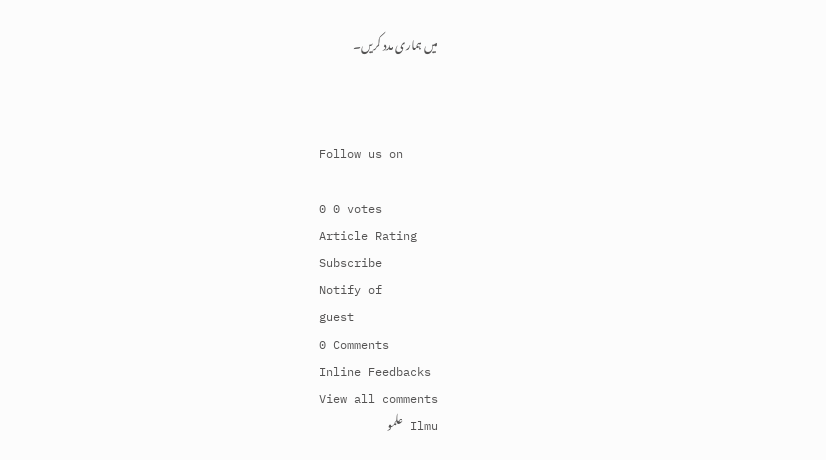میں ہماری مدد کریں۔



Follow us on

0 0 votes
Article Rating
Subscribe
Notify of
guest
0 Comments
Inline Feedbacks
View all comments
Ilmu علمو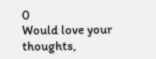0
Would love your thoughts,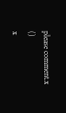please comment.x
()
x